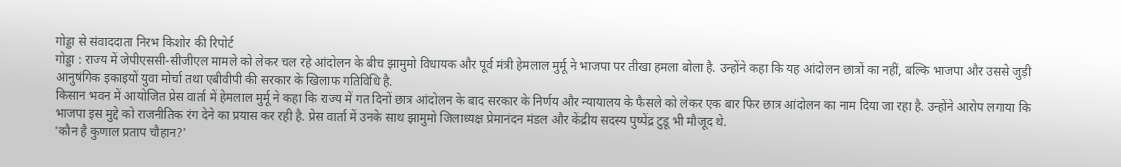गोड्डा से संवाददाता निरभ किशोर की रिपोर्ट
गोड्डा : राज्य में जेपीएससी-सीजीएल मामले को लेकर चल रहे आंदोलन के बीच झामुमो विधायक और पूर्व मंत्री हेमलाल मुर्मू ने भाजपा पर तीखा हमला बोला है. उन्होंने कहा कि यह आंदोलन छात्रों का नहीं, बल्कि भाजपा और उससे जुड़ी आनुषंगिक इकाइयों युवा मोर्चा तथा एबीवीपी की सरकार के खिलाफ गतिविधि है.
किसान भवन में आयोजित प्रेस वार्ता में हेमलाल मुर्मू ने कहा कि राज्य में गत दिनों छात्र आंदोलन के बाद सरकार के निर्णय और न्यायालय के फैसले को लेकर एक बार फिर छात्र आंदोलन का नाम दिया जा रहा है. उन्होंने आरोप लगाया कि भाजपा इस मुद्दे को राजनीतिक रंग देने का प्रयास कर रही है. प्रेस वार्ता में उनके साथ झामुमो जिलाध्यक्ष प्रेमानंदन मंडल और केंद्रीय सदस्य पुष्पेंद्र टुडू भी मौजूद थे.
'कौन है कुणाल प्रताप चौहान?'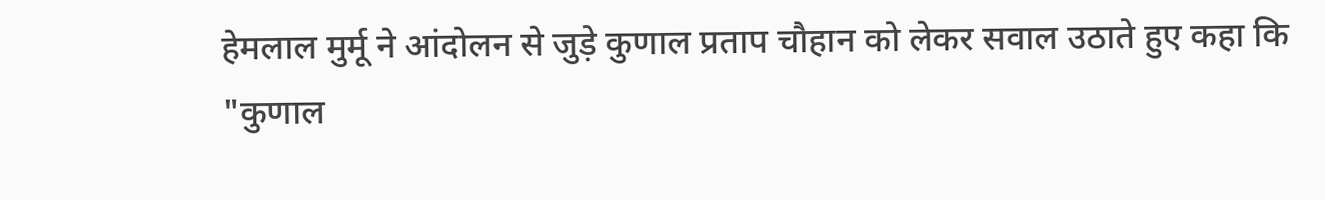हेमलाल मुर्मू ने आंदोलन से जुड़े कुणाल प्रताप चौहान को लेकर सवाल उठाते हुए कहा कि "कुणाल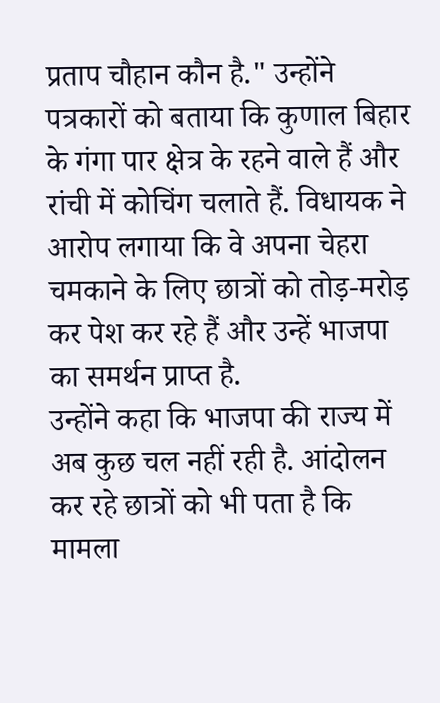प्रताप चौहान कौन है." उन्होंने पत्रकारों को बताया कि कुणाल बिहार के गंगा पार क्षेत्र के रहने वाले हैं और रांची में कोचिंग चलाते हैं. विधायक ने आरोप लगाया कि वे अपना चेहरा चमकाने के लिए छात्रों को तोड़-मरोड़ कर पेश कर रहे हैं और उन्हें भाजपा का समर्थन प्राप्त है.
उन्होंने कहा कि भाजपा की राज्य में अब कुछ चल नहीं रही है. आंदोलन कर रहे छात्रों को भी पता है कि मामला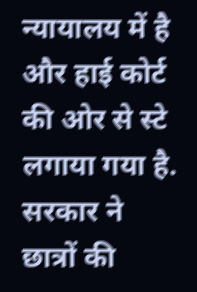न्यायालय में है और हाई कोर्ट की ओर से स्टे लगाया गया है. सरकार ने छात्रों की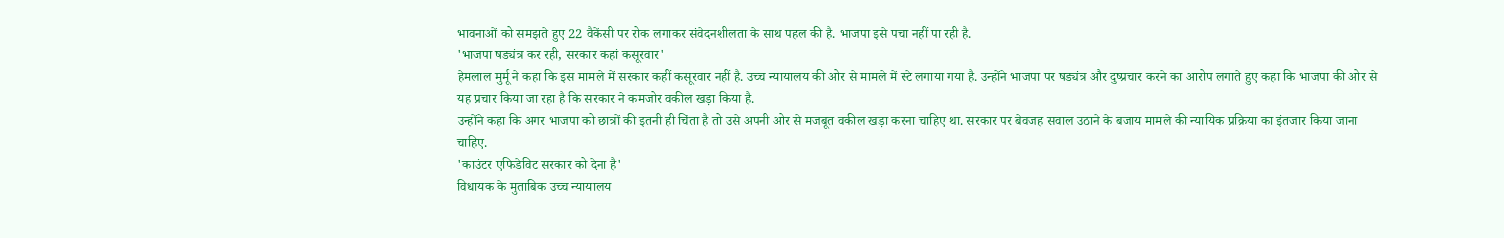भावनाओं को समझते हुए 22 वैकेंसी पर रोक लगाकर संवेदनशीलता के साथ पहल की है. भाजपा इसे पचा नहीं पा रही है.
'भाजपा षड्यंत्र कर रही, सरकार कहां कसूरवार'
हेमलाल मुर्मू ने कहा कि इस मामले में सरकार कहीं कसूरवार नहीं है. उच्च न्यायालय की ओर से मामले में स्टे लगाया गया है. उन्होंने भाजपा पर षड्यंत्र और दुष्प्रचार करने का आरोप लगाते हुए कहा कि भाजपा की ओर से यह प्रचार किया जा रहा है कि सरकार ने कमजोर वकील खड़ा किया है.
उन्होंने कहा कि अगर भाजपा को छात्रों की इतनी ही चिंता है तो उसे अपनी ओर से मजबूत वकील खड़ा करना चाहिए था. सरकार पर बेवजह सवाल उठाने के बजाय मामले की न्यायिक प्रक्रिया का इंतजार किया जाना चाहिए.
'काउंटर एफिडेविट सरकार को देना है'
विधायक के मुताबिक उच्च न्यायालय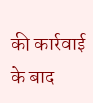की कार्रवाई के बाद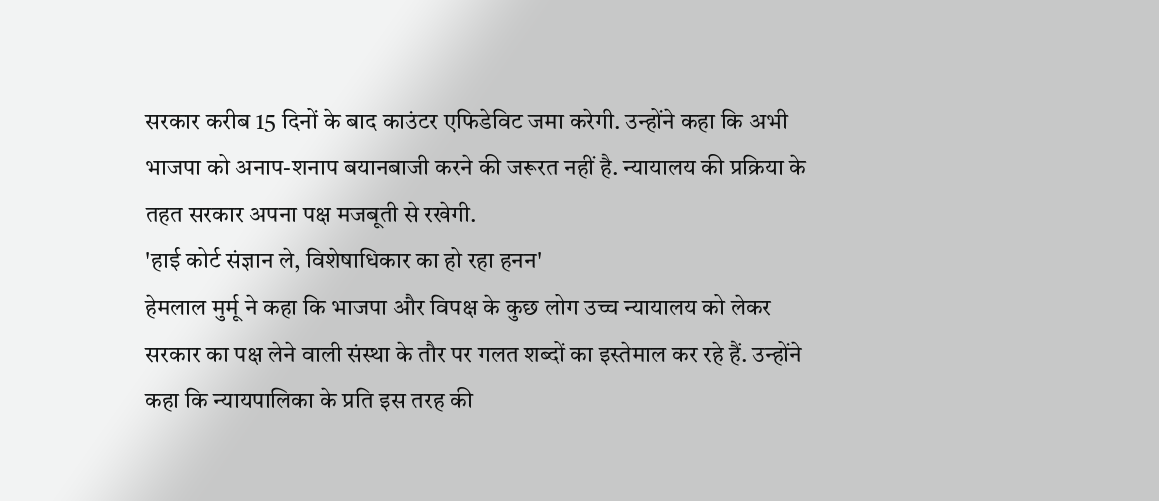सरकार करीब 15 दिनों के बाद काउंटर एफिडेविट जमा करेगी. उन्होंने कहा कि अभी भाजपा को अनाप-शनाप बयानबाजी करने की जरूरत नहीं है. न्यायालय की प्रक्रिया के तहत सरकार अपना पक्ष मजबूती से रखेगी.
'हाई कोर्ट संज्ञान ले, विशेषाधिकार का हो रहा हनन'
हेमलाल मुर्मू ने कहा कि भाजपा और विपक्ष के कुछ लोग उच्च न्यायालय को लेकर सरकार का पक्ष लेने वाली संस्था के तौर पर गलत शब्दों का इस्तेमाल कर रहे हैं. उन्होंने कहा कि न्यायपालिका के प्रति इस तरह की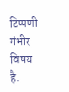टिप्पणी गंभीर विषय है.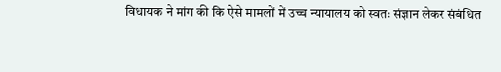विधायक ने मांग की कि ऐसे मामलों में उच्च न्यायालय को स्वतः संज्ञान लेकर संबंधित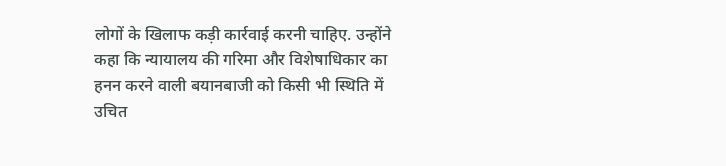लोगों के खिलाफ कड़ी कार्रवाई करनी चाहिए. उन्होंने कहा कि न्यायालय की गरिमा और विशेषाधिकार का हनन करने वाली बयानबाजी को किसी भी स्थिति में उचित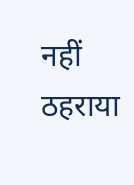नहीं ठहराया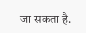जा सकता है.